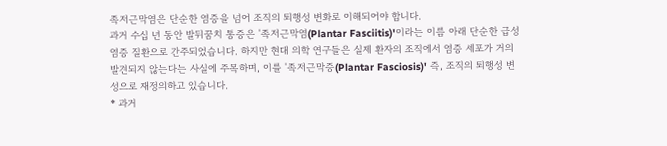족저근막염은 단순한 염증을 넘어 조직의 퇴행성 변화로 이해되어야 합니다.
과거 수십 년 동안 발뒤꿈치 통증은 '족저근막염(Plantar Fasciitis)'이라는 이름 아래 단순한 급성 염증 질환으로 간주되었습니다. 하지만 현대 의학 연구들은 실제 환자의 조직에서 염증 세포가 거의 발견되지 않는다는 사실에 주목하며, 이를 '족저근막증(Plantar Fasciosis)' 즉, 조직의 퇴행성 변성으로 재정의하고 있습니다.
* 과거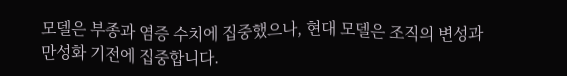모델은 부종과 염증 수치에 집중했으나, 현대 모델은 조직의 변성과 만성화 기전에 집중합니다.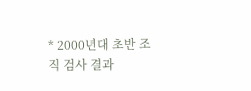* 2000년대 초반 조직 검사 결과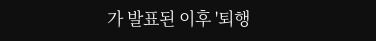가 발표된 이후 '퇴행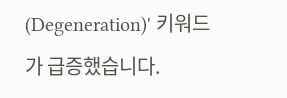(Degeneration)' 키워드가 급증했습니다.